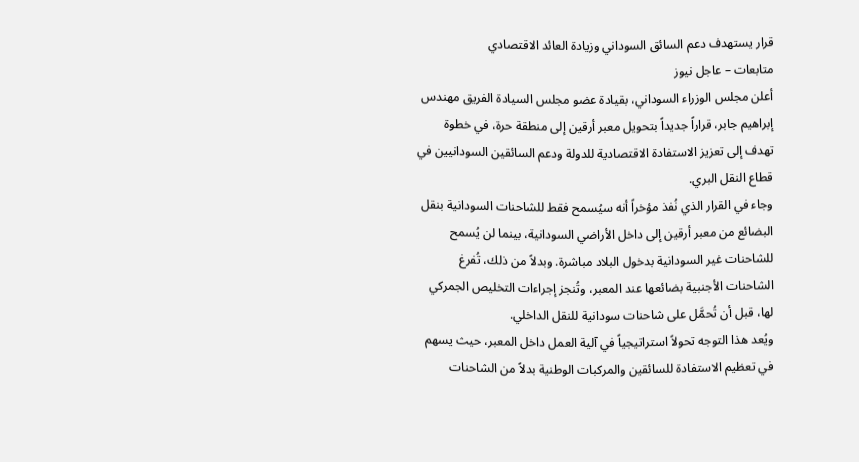قرار يستهدف دعم السائق السوداني وزيادة العائد الاقتصادي
متابعات – عاجل نيوز
أعلن مجلس الوزراء السوداني، بقيادة عضو مجلس السيادة الفريق مهندس إبراهيم جابر، قراراً جديداً بتحويل معبر أرقين إلى منطقة حرة، في خطوة تهدف إلى تعزيز الاستفادة الاقتصادية للدولة ودعم السائقين السودانيين في قطاع النقل البري.
وجاء في القرار الذي نُفذ مؤخراً أنه سيُسمح فقط للشاحنات السودانية بنقل البضائع من معبر أرقين إلى داخل الأراضي السودانية، بينما لن يُسمح للشاحنات غير السودانية بدخول البلاد مباشرة. وبدلاً من ذلك، تُفرغ الشاحنات الأجنبية بضائعها عند المعبر، وتُنجز إجراءات التخليص الجمركي لها، قبل أن تُحمَّل على شاحنات سودانية للنقل الداخلي.
ويُعد هذا التوجه تحولاً استراتيجياً في آلية العمل داخل المعبر، حيث يسهم في تعظيم الاستفادة للسائقين والمركبات الوطنية بدلاً من الشاحنات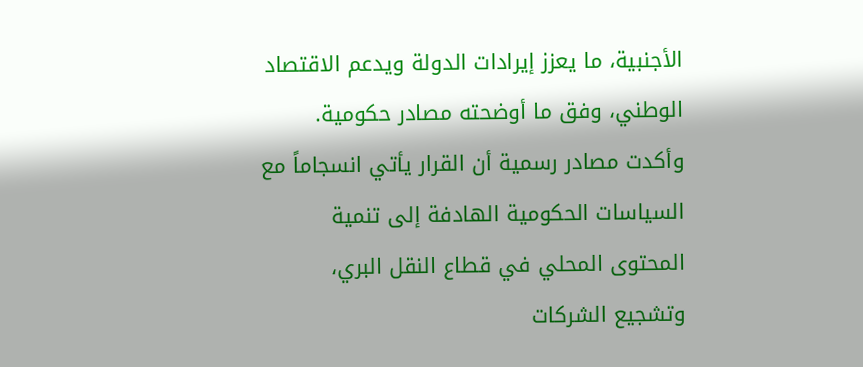الأجنبية، ما يعزز إيرادات الدولة ويدعم الاقتصاد الوطني، وفق ما أوضحته مصادر حكومية.
وأكدت مصادر رسمية أن القرار يأتي انسجاماً مع السياسات الحكومية الهادفة إلى تنمية المحتوى المحلي في قطاع النقل البري، وتشجيع الشركات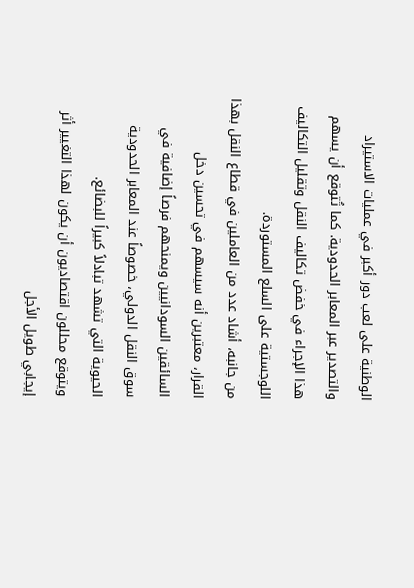الوطنية على لعب دور أكبر في عمليات الاستيراد والتصدير عبر المعابر الحدودية. كما تُتوقع أن يسهم هذا الإجراء في خفض تكاليف النقل وتقليل التكاليف اللوجستية على السلع المستوردة.
من جانبه، أشاد عدد من العاملين في قطاع النقل بهذا القرار، معتبرين أنه سيسهم في تحسين دخل السائقين السودانيين ويمنحهم فرصاً إضافية في سوق النقل الدولي، خصوصاً عند المعابر الحدودية الحيوية التي تشهد تبادلاً كبيراً للبضائع.
ويتوقع محللون اقتصاديون أن يكون لهذا التغيير أثر إيجابي طويل الأجل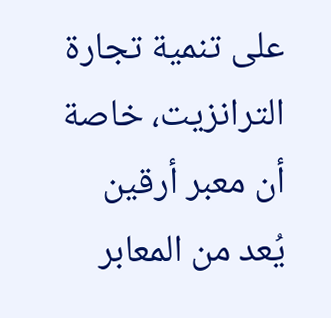على تنمية تجارة الترانزيت، خاصة أن معبر أرقين يُعد من المعابر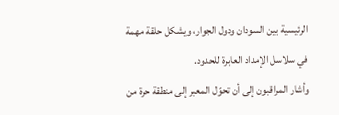الرئيسية بين السودان ودول الجوار، ويشكل حلقة مهمة في سلاسل الإمداد العابرة للحدود.
وأشار المراقبون إلى أن تحوّل المعبر إلى منطقة حرة من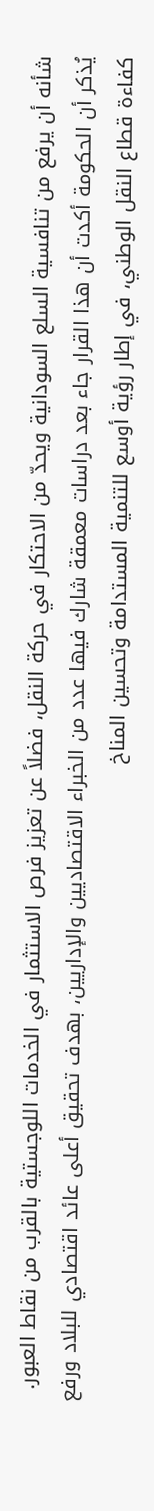شأنه أن يرفع من تنافسية السلع السودانية ويحدّ من الاحتكار في حركة النقل، فضلاً عن تعزيز فرص الاستثمار في الخدمات اللوجستية بالقرب من نقاط العبور.
يُذكر أن الحكومة أكدت أن هذا القرار جاء بعد دراسات معمقة شارك فيها عدد من الخبراء الاقتصاديين والإداريين، بهدف تحقيق أعلى عائد اقتصادي للبلاد ورفع كفاءة قطاع النقل الوطني، في إطار رؤية أوسع للتنمية المستدامة وتحسين المناخ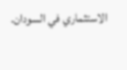الاستثماري في السودان.